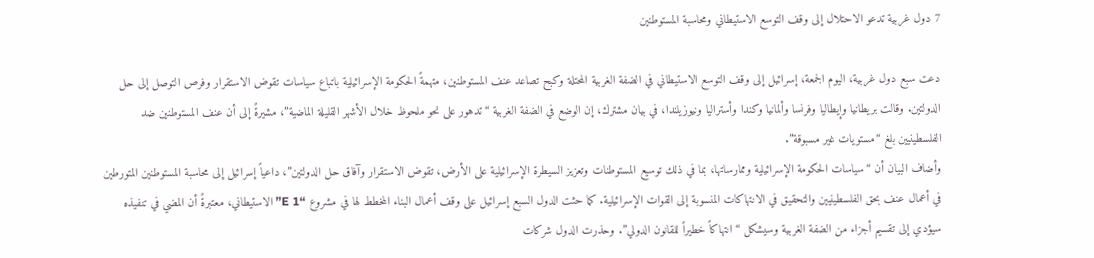7 دول غربية تدعو الاحتلال إلى وقف التوسع الاستيطاني ومحاسبة المستوطنين

دعت سبع دول غربية، اليوم الجمعة، إسرائيل إلى وقف التوسع الاستيطاني في الضفة الغربية المحتلة وكبح تصاعد عنف المستوطنين، متهمةً الحكومة الإسرائيلية باتباع سياسات تقوض الاستقرار وفرص التوصل إلى حل الدولتين. وقالت بريطانيا وإيطاليا وفرنسا وألمانيا وكندا وأستراليا ونيوزيلندا، في بيان مشترك، إن الوضع في الضفة الغربية “تدهور على نحو ملحوظ خلال الأشهر القليلة الماضية”، مشيرةً إلى أن عنف المستوطنين ضد الفلسطينيين بلغ “مستويات غير مسبوقة”.
وأضاف البيان أن “سياسات الحكومة الإسرائيلية وممارساتها، بما في ذلك توسيع المستوطنات وتعزيز السيطرة الإسرائيلية على الأرض، تقوض الاستقرار وآفاق حل الدولتين”، داعياً إسرائيل إلى محاسبة المستوطنين المتورطين في أعمال عنف بحق الفلسطينيين والتحقيق في الانتهاكات المنسوبة إلى القوات الإسرائيلية. كما حثت الدول السبع إسرائيل على وقف أعمال البناء المخطط لها في مشروع “E 1” الاستيطاني، معتبرةً أن المضي في تنفيذه سيؤدي إلى تقسيم أجزاء من الضفة الغربية وسيشكل “انتهاكاً خطيراً للقانون الدولي”. وحذرت الدول شركات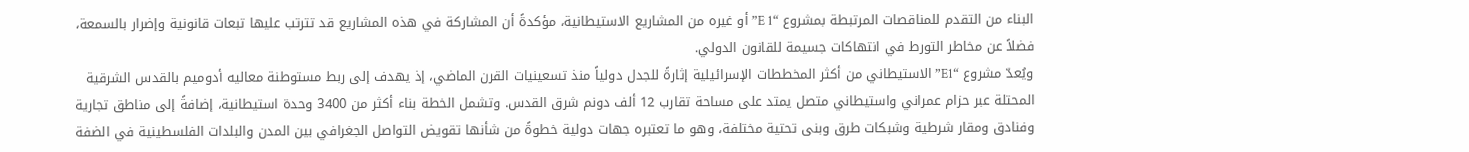البناء من التقدم للمناقصات المرتبطة بمشروع “E 1” أو غيره من المشاريع الاستيطانية، مؤكدةً أن المشاركة في هذه المشاريع قد تترتب عليها تبعات قانونية وإضرار بالسمعة، فضلاً عن مخاطر التورط في انتهاكات جسيمة للقانون الدولي.
ويُعدّ مشروع “E1” الاستيطاني من أكثر المخططات الإسرائيلية إثارةً للجدل دولياً منذ تسعينيات القرن الماضي، إذ يهدف إلى ربط مستوطنة معاليه أدوميم بالقدس الشرقية المحتلة عبر حزام عمراني واستيطاني متصل يمتد على مساحة تقارب 12 ألف دونم شرق القدس. وتشمل الخطة بناء أكثر من 3400 وحدة استيطانية، إضافةً إلى مناطق تجارية وفنادق ومقار شرطية وشبكات طرق وبنى تحتية مختلفة، وهو ما تعتبره جهات دولية خطوةً من شأنها تقويض التواصل الجغرافي بين المدن والبلدات الفلسطينية في الضفة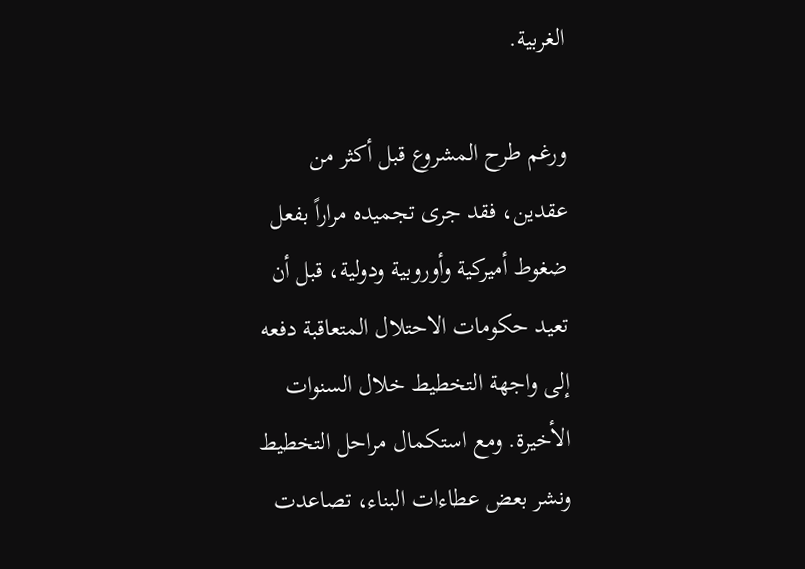الغربية.

ورغم طرح المشروع قبل أكثر من عقدين، فقد جرى تجميده مراراً بفعل ضغوط أميركية وأوروبية ودولية، قبل أن تعيد حكومات الاحتلال المتعاقبة دفعه إلى واجهة التخطيط خلال السنوات الأخيرة. ومع استكمال مراحل التخطيط ونشر بعض عطاءات البناء، تصاعدت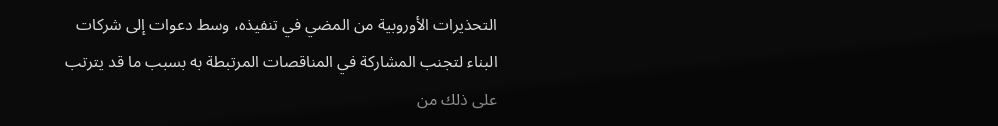التحذيرات الأوروبية من المضي في تنفيذه، وسط دعوات إلى شركات البناء لتجنب المشاركة في المناقصات المرتبطة به بسبب ما قد يترتب على ذلك من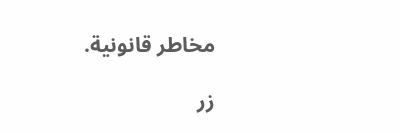مخاطر قانونية.

زر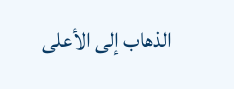الذهاب إلى الأعلى